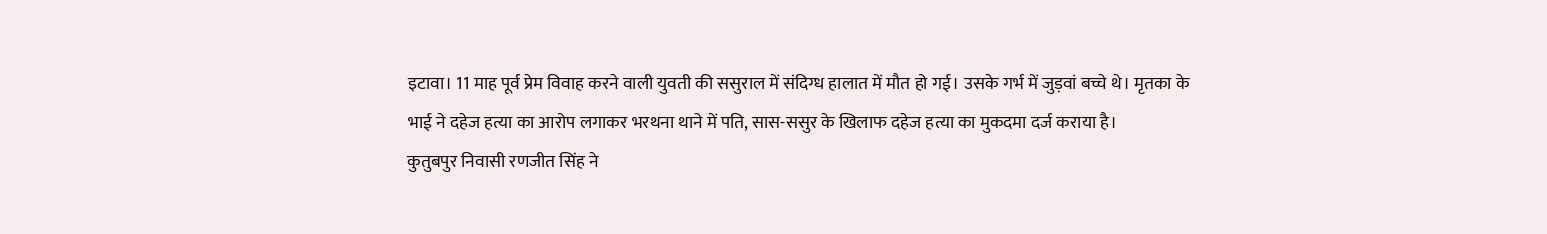इटावा। 11 माह पूर्व प्रेम विवाह करने वाली युवती की ससुराल में संदिग्ध हालात में मौत हो गई। उसके गर्भ में जुड़वां बच्चे थे। मृतका के भाई ने दहेज हत्या का आरोप लगाकर भरथना थाने में पति, सास-ससुर के खिलाफ दहेज हत्या का मुकदमा दर्ज कराया है।
कुतुबपुर निवासी रणजीत सिंह ने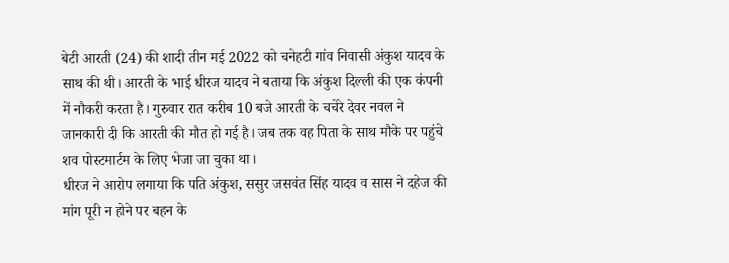बेटी आरती (24) की शादी तीन मई 2022 को चनेहटी गांव निवासी अंकुश यादव के साथ की थी। आरती के भाई धीरज यादव ने बताया कि अंकुश दिल्ली की एक कंपनी में नौकरी करता है। गुरुवार रात करीब 10 बजे आरती के चचेरे देवर नवल ने जानकारी दी कि आरती की मौत हो गई है। जब तक वह पिता के साथ मौके पर पहुंचे शव पोस्टमार्टम के लिए भेजा जा चुका था।
धीरज ने आरोप लगाया कि पति अंकुश, ससुर जसवंत सिंह यादव व सास ने दहेज की मांग पूरी न होने पर बहन के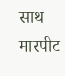साथ मारपीट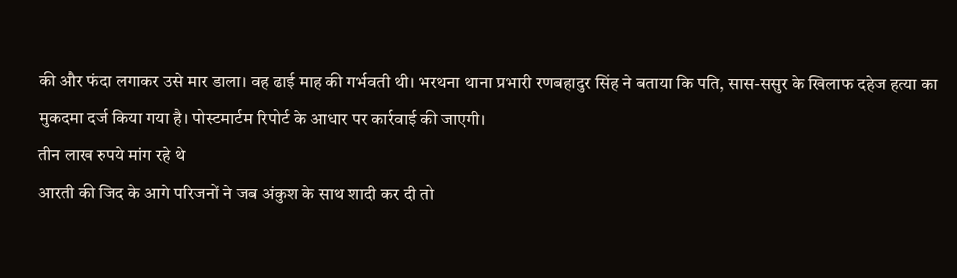की और फंदा लगाकर उसे मार डाला। वह ढाई माह की गर्भवती थी। भरथना थाना प्रभारी रणबहादुर सिंह ने बताया कि पति, सास-ससुर के खिलाफ दहेज हत्या का मुकदमा दर्ज किया गया है। पोस्टमार्टम रिपोर्ट के आधार पर कार्रवाई की जाएगी।
तीन लाख रुपये मांग रहे थे
आरती की जिद के आगे परिजनों ने जब अंकुश के साथ शादी कर दी तो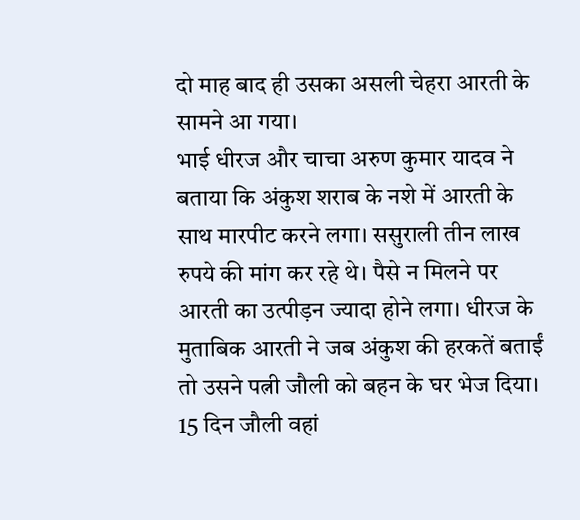दो माह बाद ही उसका असली चेहरा आरती के सामने आ गया।
भाई धीरज और चाचा अरुण कुमार यादव ने बताया कि अंकुश शराब के नशे में आरती के साथ मारपीट करने लगा। ससुराली तीन लाख रुपये की मांग कर रहे थे। पैसे न मिलने पर आरती का उत्पीड़न ज्यादा होने लगा। धीरज के मुताबिक आरती ने जब अंकुश की हरकतें बताईं तो उसने पत्नी जौली को बहन के घर भेज दिया। 15 दिन जौली वहां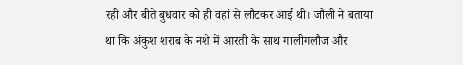रही और बीते बुधवार को ही वहां से लौटकर आई थी। जौली ने बताया था कि अंकुश शराब के नशे में आरती के साथ गालीगलौज और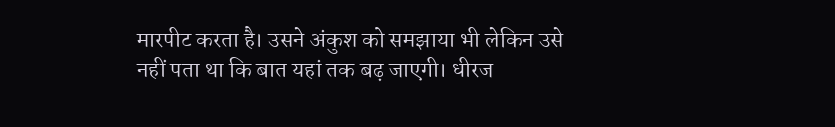मारपीट करता है। उसने अंकुश को समझाया भी लेकिन उसे नहीं पता था कि बात यहां तक बढ़ जाएगी। धीरज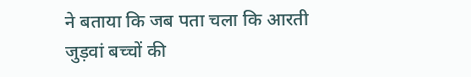ने बताया कि जब पता चला कि आरती जुड़वां बच्चों की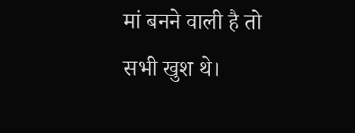मां बनने वाली है तो सभी खुश थे।